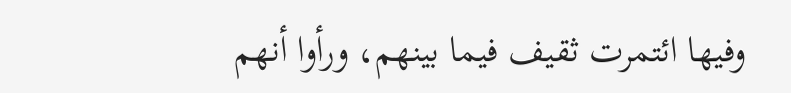وفيها ائتمرت ثقيف فيما بينهم، ورأوا أنهم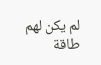لم يكن لهم طاقة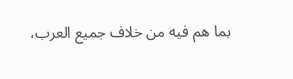بما هم فيه من خلاف جميع العرب،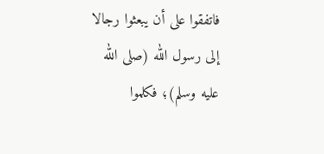فاتفقوا على أن يبعثوا رجالا إلى رسول الله (صلى الله عليه وسلم)؛ فكلموا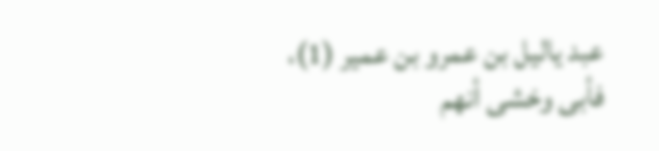عبد ياليل بن عمرو بن عمير (1)، فأبى وخشى أنهم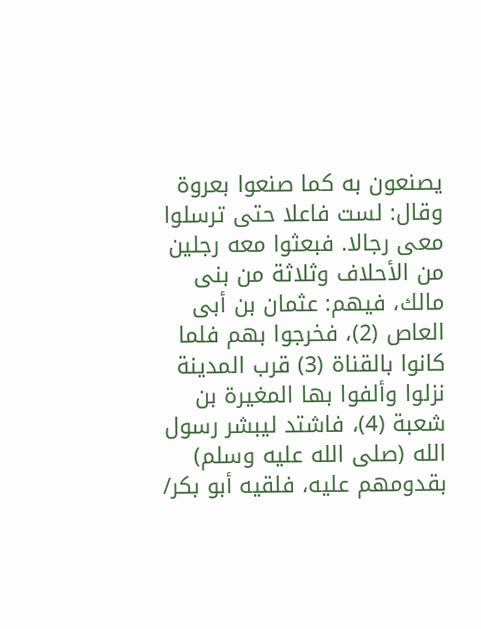يصنعون به كما صنعوا بعروة وقال: لست فاعلا حتى ترسلوا معى رجالا. فبعثوا معه رجلين من الأحلاف وثلاثة من بنى مالك، فيهم: عثمان بن أبى العاص (2)، فخرجوا بهم فلما كانوا بالقناة (3) قرب المدينة نزلوا وألفوا بها المغيرة بن شعبة (4)، فاشتد ليبشر رسول الله (صلى الله عليه وسلم) بقدومهم عليه، فلقيه أبو بكر/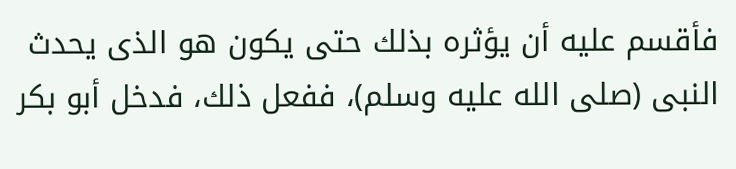فأقسم عليه أن يؤثره بذلك حتى يكون هو الذى يحدث النبى (صلى الله عليه وسلم)، ففعل ذلك، فدخل أبو بكر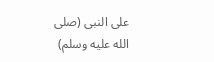على النبى (صلى الله عليه وسلم)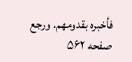فأخبره بقدومهم. ورجع
صفحه ۵۶۲